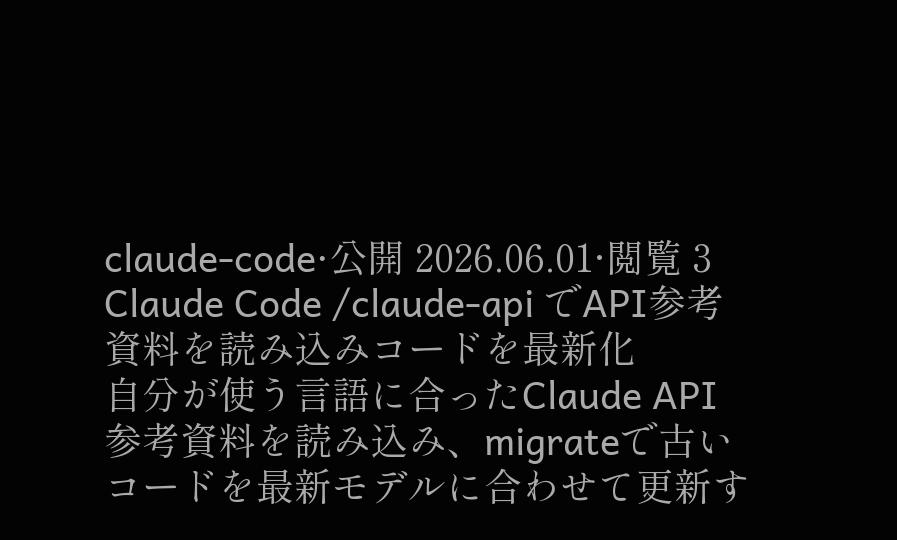claude-code·公開 2026.06.01·閲覧 3
Claude Code /claude-api でAPI参考資料を読み込みコードを最新化
自分が使う言語に合ったClaude API参考資料を読み込み、migrateで古いコードを最新モデルに合わせて更新す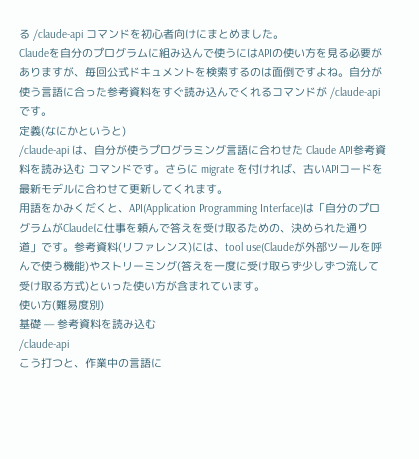る /claude-api コマンドを初心者向けにまとめました。
Claudeを自分のプログラムに組み込んで使うにはAPIの使い方を見る必要がありますが、毎回公式ドキュメントを検索するのは面倒ですよね。自分が使う言語に合った参考資料をすぐ読み込んでくれるコマンドが /claude-api です。
定義(なにかというと)
/claude-api は、自分が使うプログラミング言語に合わせた Claude API参考資料を読み込む コマンドです。さらに migrate を付ければ、古いAPIコードを最新モデルに合わせて更新してくれます。
用語をかみくだくと、API(Application Programming Interface)は「自分のプログラムがClaudeに仕事を頼んで答えを受け取るための、決められた通り道」です。参考資料(リファレンス)には、tool use(Claudeが外部ツールを呼んで使う機能)やストリーミング(答えを一度に受け取らず少しずつ流して受け取る方式)といった使い方が含まれています。
使い方(難易度別)
基礎 — 参考資料を読み込む
/claude-api
こう打つと、作業中の言語に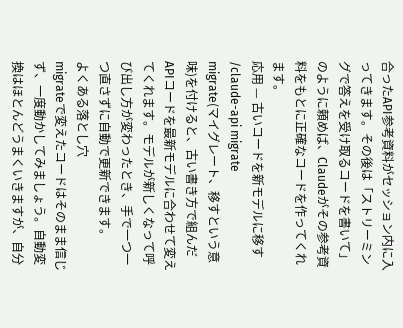合ったAPI参考資料がセッション内に入ってきます。その後は「ストリーミングで答えを受け取るコードを書いて」のように頼めば、Claudeがその参考資料をもとに正確なコードを作ってくれます。
応用 — 古いコードを新モデルに移す
/claude-api migrate
migrate(マイグレート、移すという意味)を付けると、古い書き方で組んだAPIコードを最新モデルに合わせて変えてくれます。モデルが新しくなって呼び出し方が変わったとき、手で一つ一つ直さずに自動で更新できます。
よくある落とし穴
migrateで変えたコードはそのまま信じず、一度動かしてみましょう。自動変換はほとんどうまくいきますが、自分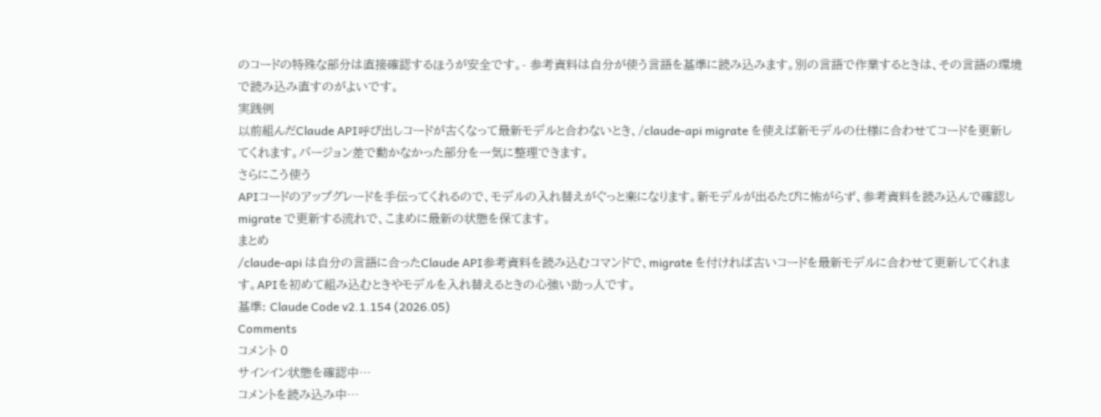のコードの特殊な部分は直接確認するほうが安全です。- 参考資料は自分が使う言語を基準に読み込みます。別の言語で作業するときは、その言語の環境で読み込み直すのがよいです。
実践例
以前組んだClaude API呼び出しコードが古くなって最新モデルと合わないとき、/claude-api migrate を使えば新モデルの仕様に合わせてコードを更新してくれます。バージョン差で動かなかった部分を一気に整理できます。
さらにこう使う
APIコードのアップグレードを手伝ってくれるので、モデルの入れ替えがぐっと楽になります。新モデルが出るたびに怖がらず、参考資料を読み込んで確認し migrate で更新する流れで、こまめに最新の状態を保てます。
まとめ
/claude-api は自分の言語に合ったClaude API参考資料を読み込むコマンドで、migrate を付ければ古いコードを最新モデルに合わせて更新してくれます。APIを初めて組み込むときやモデルを入れ替えるときの心強い助っ人です。
基準: Claude Code v2.1.154 (2026.05)
Comments
コメント 0
サインイン状態を確認中…
コメントを読み込み中…